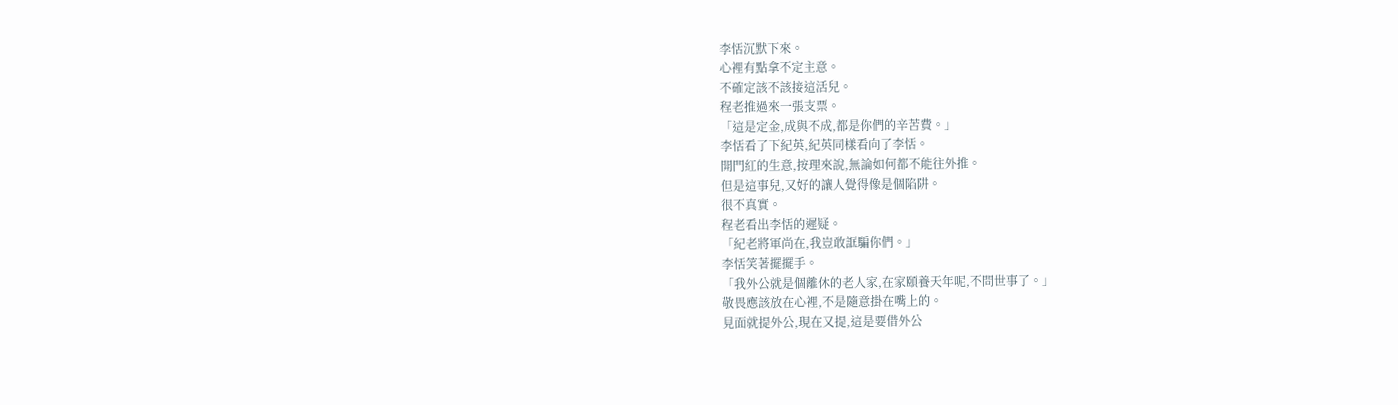李恬沉默下來。
心裡有點拿不定主意。
不確定該不該接這活兒。
程老推過來一張支票。
「這是定金,成與不成,都是你們的辛苦費。」
李恬看了下紀英,紀英同樣看向了李恬。
開門紅的生意,按理來說,無論如何都不能往外推。
但是這事兒,又好的讓人覺得像是個陷阱。
很不真實。
程老看出李恬的遲疑。
「紀老將軍尚在,我豈敢誆騙你們。」
李恬笑著擺擺手。
「我外公就是個離休的老人家,在家頤養天年呢,不問世事了。」
敬畏應該放在心裡,不是隨意掛在嘴上的。
見面就提外公,現在又提,這是要借外公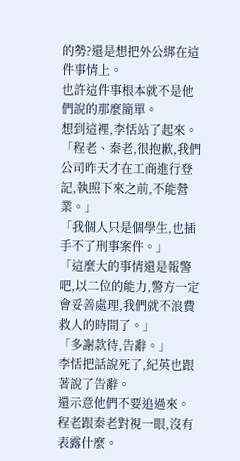的勢?還是想把外公綁在這件事情上。
也許這件事根本就不是他們說的那麼簡單。
想到這裡,李恬站了起來。
「程老、秦老,很抱歉,我們公司昨天才在工商進行登記,執照下來之前,不能營業。」
「我個人只是個學生,也插手不了刑事案件。」
「這麼大的事情還是報警吧,以二位的能力,警方一定會妥善處理,我們就不浪費救人的時間了。」
「多謝款待,告辭。」
李恬把話說死了,紀英也跟著說了告辭。
還示意他們不要追過來。
程老跟秦老對視一眼,沒有表露什麼。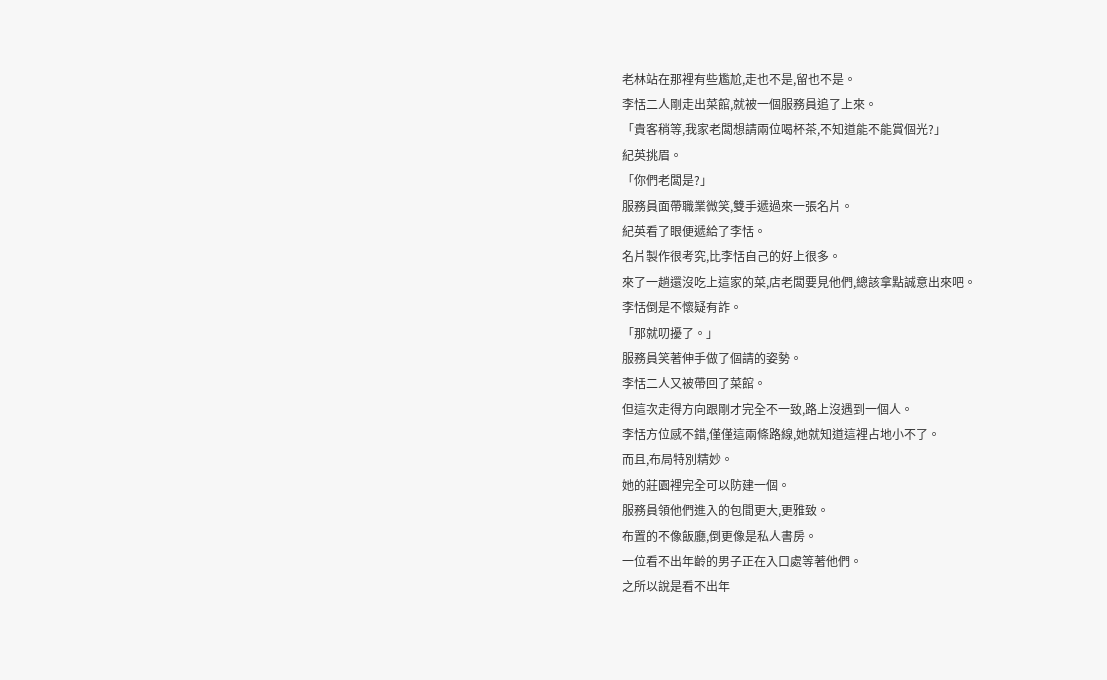老林站在那裡有些尷尬,走也不是,留也不是。
李恬二人剛走出菜館,就被一個服務員追了上來。
「貴客稍等,我家老闆想請兩位喝杯茶,不知道能不能賞個光?」
紀英挑眉。
「你們老闆是?」
服務員面帶職業微笑,雙手遞過來一張名片。
紀英看了眼便遞給了李恬。
名片製作很考究,比李恬自己的好上很多。
來了一趟還沒吃上這家的菜,店老闆要見他們,總該拿點誠意出來吧。
李恬倒是不懷疑有詐。
「那就叨擾了。」
服務員笑著伸手做了個請的姿勢。
李恬二人又被帶回了菜館。
但這次走得方向跟剛才完全不一致,路上沒遇到一個人。
李恬方位感不錯,僅僅這兩條路線,她就知道這裡占地小不了。
而且,布局特別精妙。
她的莊園裡完全可以防建一個。
服務員領他們進入的包間更大,更雅致。
布置的不像飯廳,倒更像是私人書房。
一位看不出年齡的男子正在入口處等著他們。
之所以說是看不出年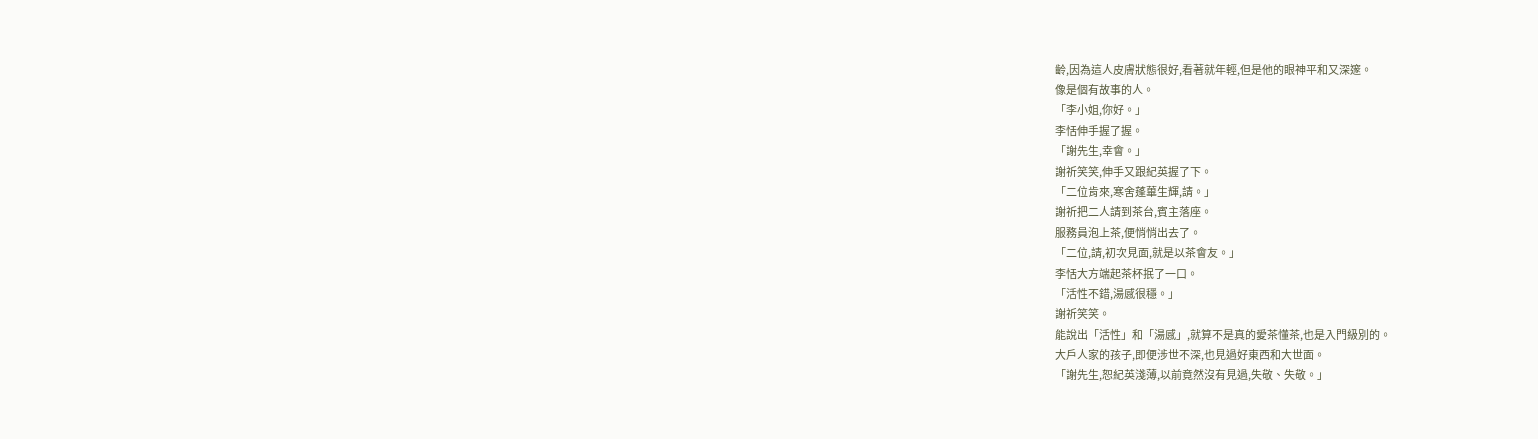齡,因為這人皮膚狀態很好,看著就年輕,但是他的眼神平和又深邃。
像是個有故事的人。
「李小姐,你好。」
李恬伸手握了握。
「謝先生,幸會。」
謝祈笑笑,伸手又跟紀英握了下。
「二位肯來,寒舍蓬蓽生輝,請。」
謝祈把二人請到茶台,賓主落座。
服務員泡上茶,便悄悄出去了。
「二位,請,初次見面,就是以茶會友。」
李恬大方端起茶杯抿了一口。
「活性不錯,湯感很穩。」
謝祈笑笑。
能說出「活性」和「湯感」,就算不是真的愛茶懂茶,也是入門級別的。
大戶人家的孩子,即便涉世不深,也見過好東西和大世面。
「謝先生,恕紀英淺薄,以前竟然沒有見過,失敬、失敬。」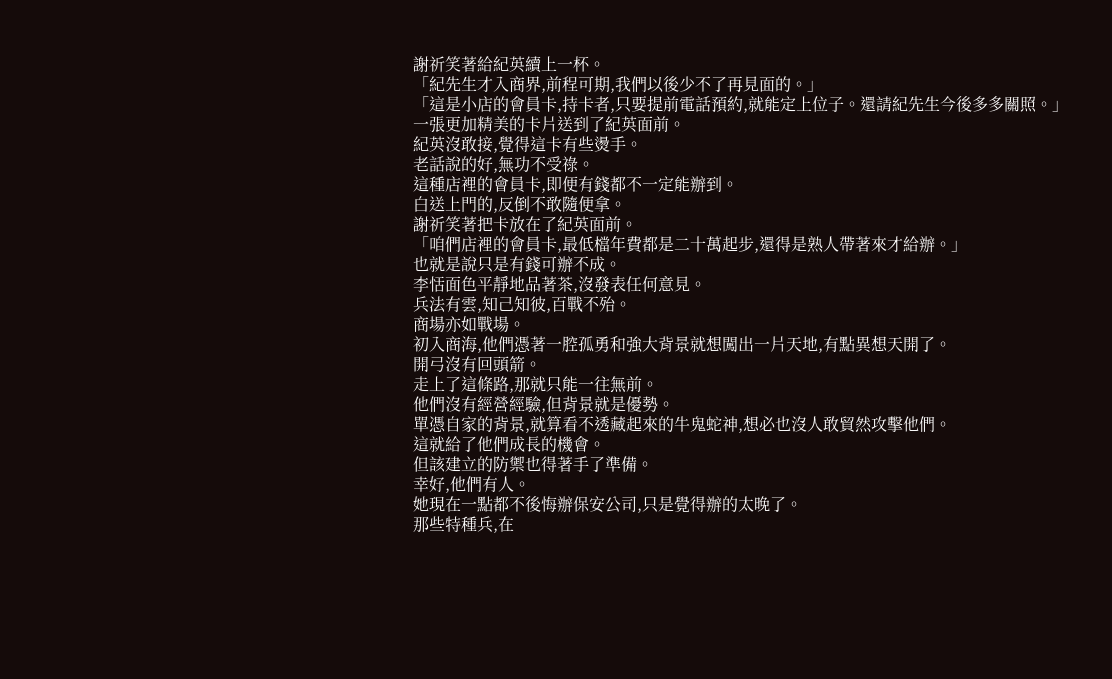謝祈笑著給紀英續上一杯。
「紀先生才入商界,前程可期,我們以後少不了再見面的。」
「這是小店的會員卡,持卡者,只要提前電話預約,就能定上位子。還請紀先生今後多多關照。」
一張更加精美的卡片送到了紀英面前。
紀英沒敢接,覺得這卡有些燙手。
老話說的好,無功不受祿。
這種店裡的會員卡,即便有錢都不一定能辦到。
白送上門的,反倒不敢隨便拿。
謝祈笑著把卡放在了紀英面前。
「咱們店裡的會員卡,最低檔年費都是二十萬起步,還得是熟人帶著來才給辦。」
也就是說只是有錢可辦不成。
李恬面色平靜地品著茶,沒發表任何意見。
兵法有雲,知己知彼,百戰不殆。
商場亦如戰場。
初入商海,他們憑著一腔孤勇和強大背景就想闖出一片天地,有點異想天開了。
開弓沒有回頭箭。
走上了這條路,那就只能一往無前。
他們沒有經營經驗,但背景就是優勢。
單憑自家的背景,就算看不透藏起來的牛鬼蛇神,想必也沒人敢貿然攻擊他們。
這就給了他們成長的機會。
但該建立的防禦也得著手了準備。
幸好,他們有人。
她現在一點都不後悔辦保安公司,只是覺得辦的太晚了。
那些特種兵,在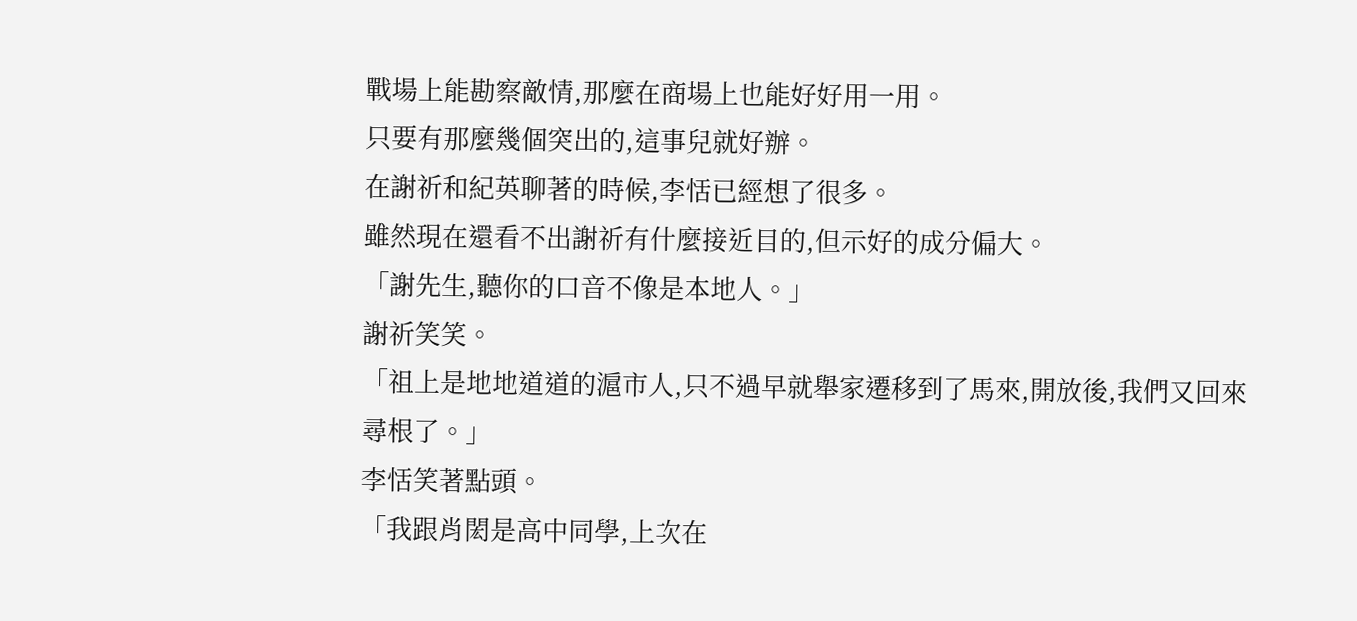戰場上能勘察敵情,那麼在商場上也能好好用一用。
只要有那麼幾個突出的,這事兒就好辦。
在謝祈和紀英聊著的時候,李恬已經想了很多。
雖然現在還看不出謝祈有什麼接近目的,但示好的成分偏大。
「謝先生,聽你的口音不像是本地人。」
謝祈笑笑。
「祖上是地地道道的滬市人,只不過早就舉家遷移到了馬來,開放後,我們又回來尋根了。」
李恬笑著點頭。
「我跟肖閎是高中同學,上次在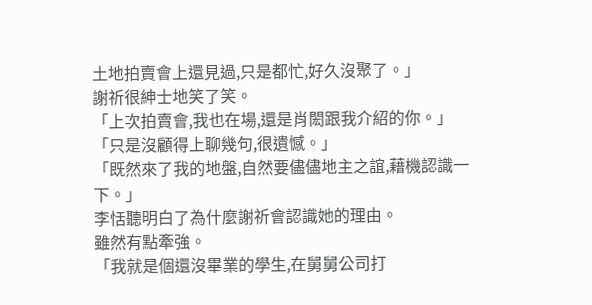土地拍賣會上還見過,只是都忙,好久沒聚了。」
謝祈很紳士地笑了笑。
「上次拍賣會,我也在場,還是肖閎跟我介紹的你。」
「只是沒顧得上聊幾句,很遺憾。」
「既然來了我的地盤,自然要儘儘地主之誼,藉機認識一下。」
李恬聽明白了為什麼謝祈會認識她的理由。
雖然有點牽強。
「我就是個還沒畢業的學生,在舅舅公司打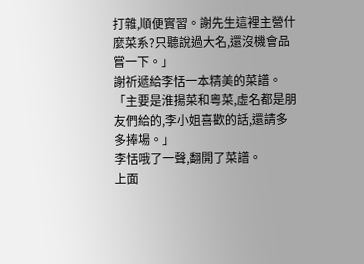打雜,順便實習。謝先生這裡主營什麼菜系?只聽說過大名,還沒機會品嘗一下。」
謝祈遞給李恬一本精美的菜譜。
「主要是淮揚菜和粵菜,虛名都是朋友們給的,李小姐喜歡的話,還請多多捧場。」
李恬哦了一聲,翻開了菜譜。
上面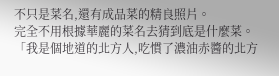不只是菜名,還有成品菜的精良照片。
完全不用根據華麗的菜名去猜到底是什麼菜。
「我是個地道的北方人,吃慣了濃油赤醬的北方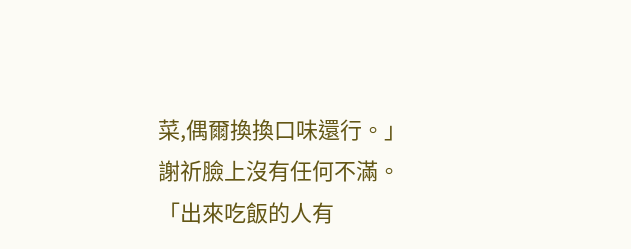菜,偶爾換換口味還行。」
謝祈臉上沒有任何不滿。
「出來吃飯的人有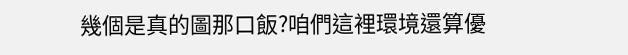幾個是真的圖那口飯?咱們這裡環境還算優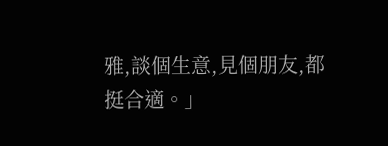雅,談個生意,見個朋友,都挺合適。」